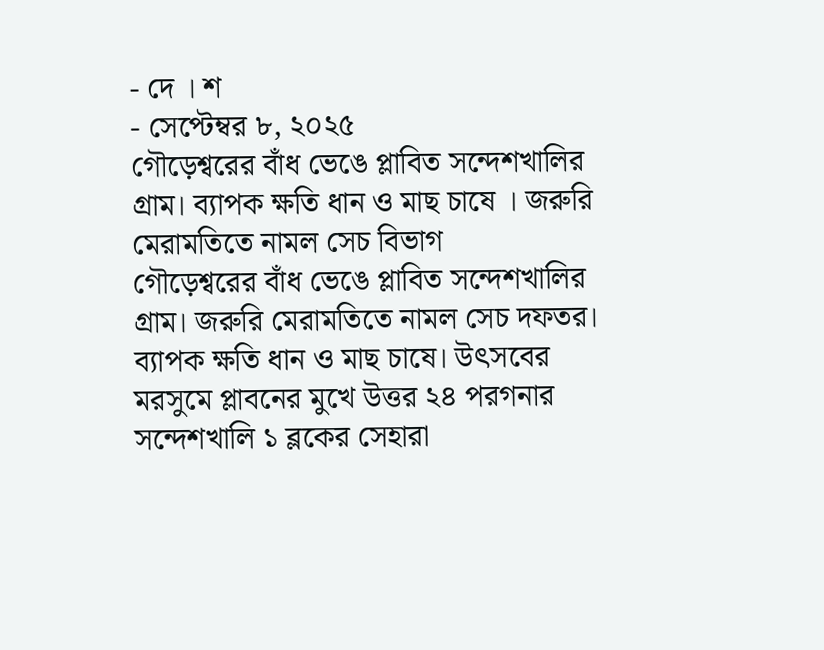- দে । শ
- সেপ্টেম্বর ৮, ২০২৫
গৌড়েশ্বরের বাঁধ ভেঙে প্লাবিত সন্দেশখালির গ্রাম। ব্যাপক ক্ষতি ধান ও মাছ চাষে । জরুরি মেরামতিতে নামল সেচ বিভাগ
গৌড়েশ্বরের বাঁধ ভেঙে প্লাবিত সন্দেশখালির গ্রাম। জরুরি মেরামতিতে নামল সেচ দফতর। ব্যাপক ক্ষতি ধান ও মাছ চাষে। উৎসবের মরসুমে প্লাবনের মুখে উত্তর ২৪ পরগনার সন্দেশখালি ১ ব্লকের সেহারা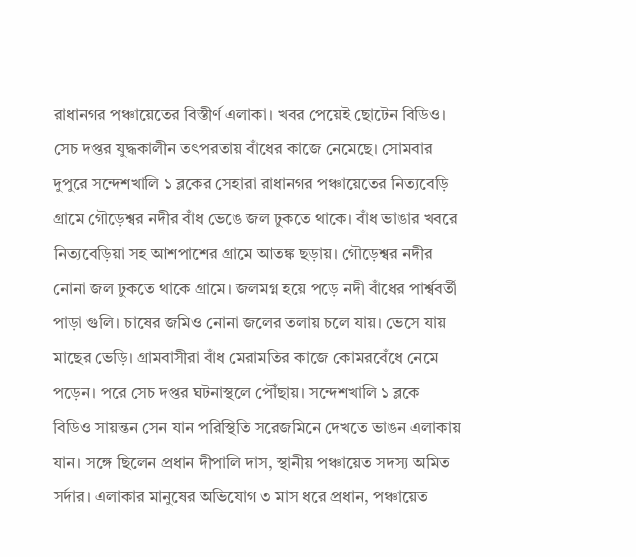রাধানগর পঞ্চায়েতের বিস্তীর্ণ এলাকা। খবর পেয়েই ছোটেন বিডিও। সেচ দপ্তর যুদ্ধকালীন তৎপরতায় বাঁধের কাজে নেমেছে। সোমবার দুপুরে সন্দেশখালি ১ ব্লকের সেহারা রাধানগর পঞ্চায়েতের নিত্যবেড়ি গ্রামে গৌড়েশ্বর নদীর বাঁধ ভেঙে জল ঢুকতে থাকে। বাঁধ ভাঙার খবরে নিত্যবেড়িয়া সহ আশপাশের গ্রামে আতঙ্ক ছড়ায়। গৌড়েশ্বর নদীর নোনা জল ঢুকতে থাকে গ্রামে। জলমগ্ন হয়ে পড়ে নদী বাঁধের পার্শ্ববর্তী পাড়া গুলি। চাষের জমিও নোনা জলের তলায় চলে যায়। ভেসে যায় মাছের ভেড়ি। গ্রামবাসীরা বাঁধ মেরামতির কাজে কোমরবেঁধে নেমে পড়েন। পরে সেচ দপ্তর ঘটনাস্থলে পৌঁছায়। সন্দেশখালি ১ ব্লকে বিডিও সায়ন্তন সেন যান পরিস্থিতি সরেজমিনে দেখতে ভাঙন এলাকায় যান। সঙ্গে ছিলেন প্রধান দীপালি দাস, স্থানীয় পঞ্চায়েত সদস্য অমিত সর্দার। এলাকার মানুষের অভিযোগ ৩ মাস ধরে প্রধান, পঞ্চায়েত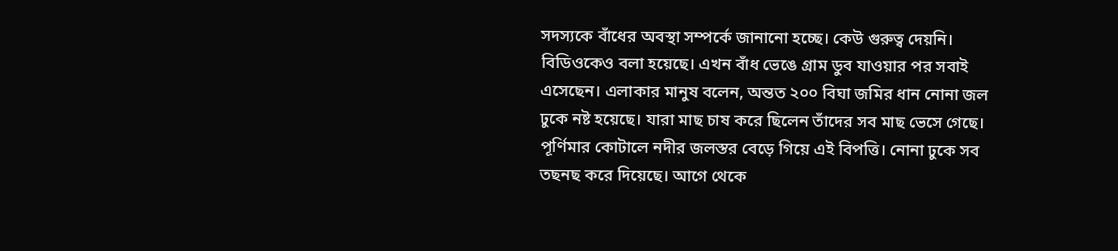সদস্যকে বাঁধের অবস্থা সম্পর্কে জানানো হচ্ছে। কেউ গুরুত্ব দেয়নি। বিডিওকেও বলা হয়েছে। এখন বাঁধ ভেঙে গ্রাম ডুব যাওয়ার পর সবাই এসেছেন। এলাকার মানুষ বলেন, অন্তত ২০০ বিঘা জমির ধান নোনা জল ঢুকে নষ্ট হয়েছে। যারা মাছ চাষ করে ছিলেন তাঁদের সব মাছ ভেসে গেছে। পূর্ণিমার কোটালে নদীর জলস্তর বেড়ে গিয়ে এই বিপত্তি। নোনা ঢুকে সব তছনছ করে দিয়েছে। আগে থেকে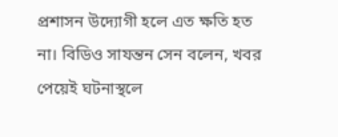প্রশাসন উদ্যোগী হলে এত ক্ষতি হত না। বিডিও সাযন্তন সেন বলেন, খবর পেয়েই ঘটনাস্থলে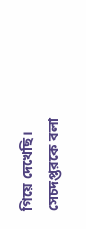গিয়ে দেখেছি। সেচদপ্তরকে বলা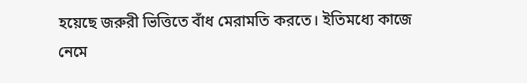হয়েছে জরুরী ভিত্তিতে বাঁধ মেরামতি করতে। ইতিমধ্যে কাজে নেমে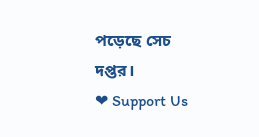পড়েছে সেচ দপ্তর।
❤ Support Us